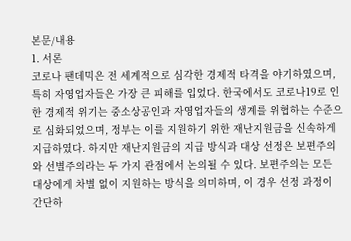본문/내용
1. 서론
코로나 팬데믹은 전 세계적으로 심각한 경제적 타격을 야기하였으며, 특히 자영업자들은 가장 큰 피해를 입었다. 한국에서도 코로나19로 인한 경제적 위기는 중소상공인과 자영업자들의 생계를 위협하는 수준으로 심화되었으며, 정부는 이를 지원하기 위한 재난지원금을 신속하게 지급하였다. 하지만 재난지원금의 지급 방식과 대상 선정은 보편주의와 선별주의라는 두 가지 관점에서 논의될 수 있다. 보편주의는 모든 대상에게 차별 없이 지원하는 방식을 의미하며, 이 경우 선정 과정이 간단하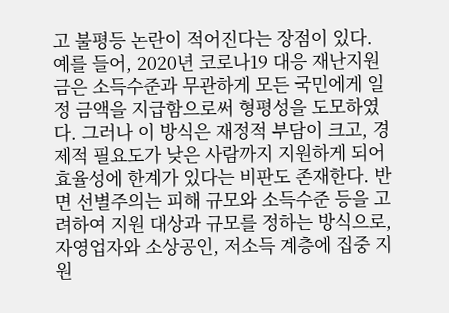고 불평등 논란이 적어진다는 장점이 있다. 예를 들어, 2020년 코로나19 대응 재난지원금은 소득수준과 무관하게 모든 국민에게 일정 금액을 지급함으로써 형평성을 도모하였다. 그러나 이 방식은 재정적 부담이 크고, 경제적 필요도가 낮은 사람까지 지원하게 되어 효율성에 한계가 있다는 비판도 존재한다. 반면 선별주의는 피해 규모와 소득수준 등을 고려하여 지원 대상과 규모를 정하는 방식으로, 자영업자와 소상공인, 저소득 계층에 집중 지원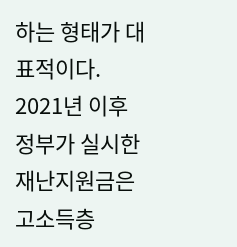하는 형태가 대표적이다. 2021년 이후 정부가 실시한 재난지원금은 고소득층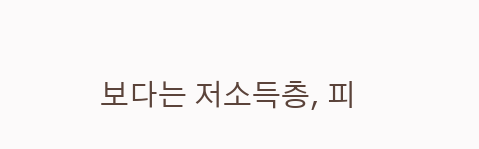보다는 저소득층, 피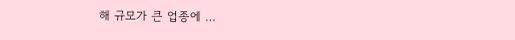해 규모가 큰 업종에 …